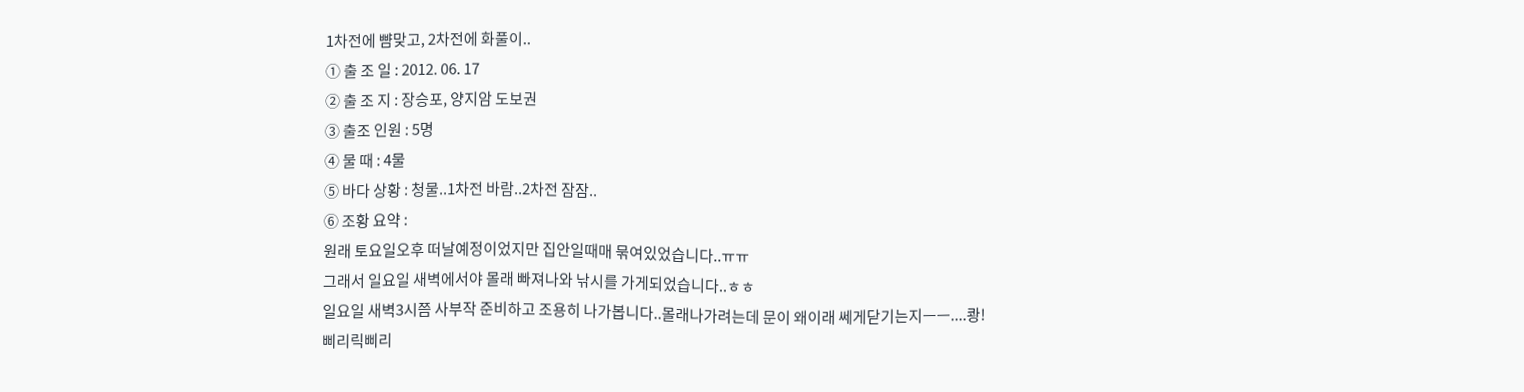1차전에 뺨맞고, 2차전에 화풀이..
① 출 조 일 : 2012. 06. 17
② 출 조 지 : 장승포, 양지암 도보권
③ 출조 인원 : 5명
④ 물 때 : 4물
⑤ 바다 상황 : 청물..1차전 바람..2차전 잠잠..
⑥ 조황 요약 :
원래 토요일오후 떠날예정이었지만 집안일때매 묶여있었습니다..ㅠㅠ
그래서 일요일 새벽에서야 몰래 빠져나와 낚시를 가게되었습니다..ㅎㅎ
일요일 새벽3시쯤 사부작 준비하고 조용히 나가봅니다..몰래나가려는데 문이 왜이래 쎄게닫기는지ㅡㅡ....쾅!
삐리릭삐리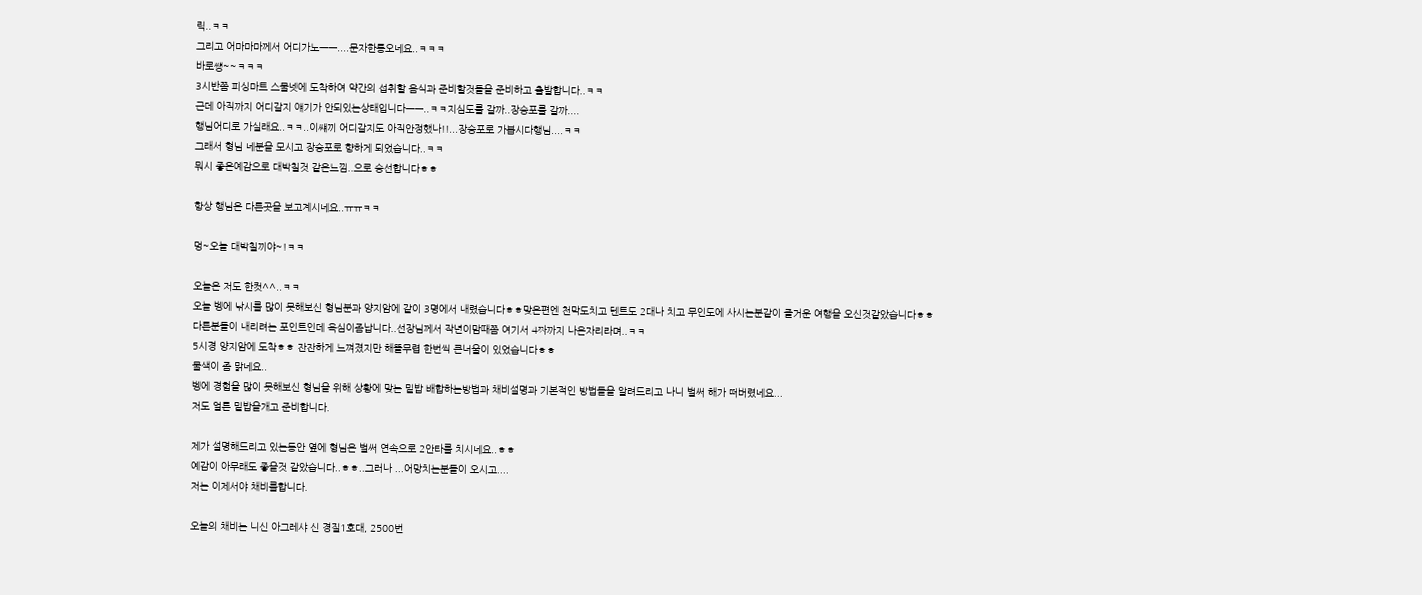릭..ㅋㅋ
그리고 어마마마께서 어디가노ㅡㅡ....문자한통오네요..ㅋㅋㅋ
바로썡~~ㅋㅋㅋ
3시반쯤 피싱마트 스물넷에 도착하여 약간의 섭취할 음식과 준비할것들을 준비하고 출발합니다..ㅋㅋ
근데 아직까지 어디갈지 얘기가 안되있는상태입니다ㅡㅡ..ㅋㅋ지심도를 갈까..장승포를 갈까....
행님어디로 가실래요..ㅋㅋ..이썌끼 어디갈지도 아직안정했나!!...장승포로 가봅시다행님....ㅋㅋ
그래서 형님 네분을 모시고 장승포로 향하게 되었습니다..ㅋㅋ
뭐시 좋은예감으로 대박칠것 같은느낌..으로 승선합니다ㅎㅎ

항상 행님은 다른곳을 보고계시네요..ㅠㅠㅋㅋ

멍~오늘 대박칠끼야~!ㅋㅋ

오늘은 저도 한컷^^..ㅋㅋ
오늘 벵에 낚시를 많이 못해보신 형님분과 양지암에 같이 3명에서 내렸습니다ㅎㅎ맞은편엔 천막도치고 텐트도 2대나 치고 무인도에 사시는분같이 즐거운 여행을 오신것같았습니다ㅎㅎ
다른분들이 내리려는 포인트인데 욕심이좀납니다..선장님께서 작년이맘때쯤 여기서 4짜까지 나온자리라며..ㅋㅋ
5시경 양지암에 도착ㅎㅎ 잔잔하게 느껴졌지만 해뜰무렵 한번씩 큰너울이 있었습니다ㅎㅎ
물색이 좀 맑네요..
벵에 경험을 많이 못해보신 형님을 위해 상황에 맞는 밑밥 배합하는방법과 채비설명과 기본적인 방법들을 알려드리고 나니 벌써 해가 떠버렸네요...
저도 얼른 밑밥을개고 준비합니다.

제가 설명해드리고 있는동안 옆에 형님은 벌써 연속으로 2안타를 치시네요..ㅎㅎ
예감이 아무래도 좋을것 같았습니다..ㅎㅎ..그러나 ...어망치는분들이 오시고....
저는 이제서야 채비를합니다.

오늘의 채비는 니신 아그레샤 신 경질1호대, 2500번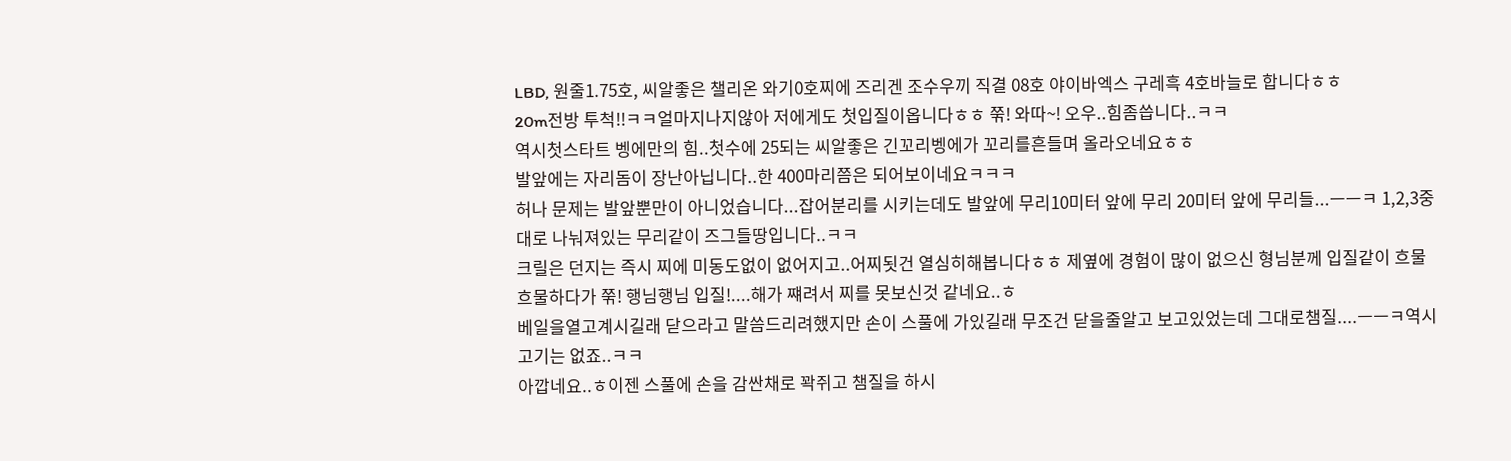LBD, 원줄1.75호, 씨알좋은 챌리온 와기0호찌에 즈리겐 조수우끼 직결 08호 야이바엑스 구레흑 4호바늘로 합니다ㅎㅎ
20m전방 투척!!ㅋㅋ얼마지나지않아 저에게도 첫입질이옵니다ㅎㅎ 쭊! 와따~! 오우..힘좀씁니다..ㅋㅋ
역시첫스타트 벵에만의 힘..첫수에 25되는 씨알좋은 긴꼬리벵에가 꼬리를흔들며 올라오네요ㅎㅎ
발앞에는 자리돔이 장난아닙니다..한 400마리쯤은 되어보이네요ㅋㅋㅋ
허나 문제는 발앞뿐만이 아니었습니다...잡어분리를 시키는데도 발앞에 무리10미터 앞에 무리 20미터 앞에 무리들...ㅡㅡㅋ 1,2,3중대로 나눠져있는 무리같이 즈그들땅입니다..ㅋㅋ
크릴은 던지는 즉시 찌에 미동도없이 없어지고..어찌됫건 열심히해봅니다ㅎㅎ 제옆에 경험이 많이 없으신 형님분께 입질같이 흐물흐물하다가 쭊! 행님행님 입질!....해가 쨰려서 찌를 못보신것 같네요..ㅎ
베일을열고계시길래 닫으라고 말씀드리려했지만 손이 스풀에 가있길래 무조건 닫을줄알고 보고있었는데 그대로챔질....ㅡㅡㅋ역시 고기는 없죠..ㅋㅋ
아깝네요..ㅎ이젠 스풀에 손을 감싼채로 꽉쥐고 챔질을 하시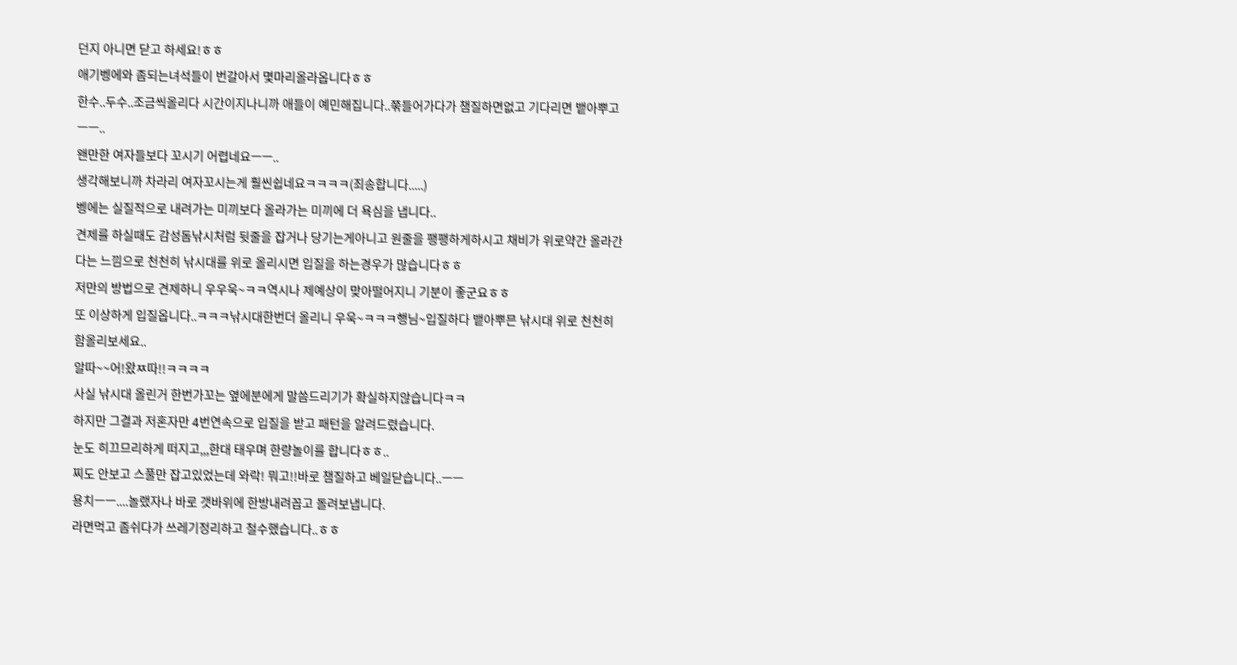던지 아니면 닫고 하세요!ㅎㅎ
애기벵에와 좀되는녀석들이 번갈아서 몇마리올라옵니다ㅎㅎ
한수..두수..조금씩올리다 시간이지나니까 애들이 예민해집니다..쭊들어가다가 챔질하면없고 기다리면 뱉아뿌고ㅡㅡ..
왠만한 여자들보다 꼬시기 어렵네요ㅡㅡ..
생각해보니까 차라리 여자꼬시는게 훨씬쉽네요ㅋㅋㅋㅋ(죄송합니다.....)
벵에는 실질적으로 내려가는 미끼보다 올라가는 미끼에 더 욕심을 냅니다..
견제를 하실때도 감성돔낚시처럼 뒷줄을 잡거나 당기는게아니고 원줄을 팽팽하게하시고 채비가 위로약간 올라간다는 느낌으로 천천히 낚시대를 위로 올리시면 입질을 하는경우가 많습니다ㅎㅎ
저만의 방법으로 견제하니 우우욱~ㅋㅋ역시나 제예상이 맞아떨어지니 기분이 좋군요ㅎㅎ
또 이상하게 입질옵니다..ㅋㅋㅋ낚시대한번더 올리니 우욱~ㅋㅋㅋ행님~입질하다 뱉아뿌믄 낚시대 위로 천천히 함올리보세요..
알따~~어!왔ㅉ따!!ㅋㅋㅋㅋ
사실 낚시대 올린거 한번가꼬는 옆에분에게 말씀드리기가 확실하지않습니다ㅋㅋ
하지만 그결과 저혼자만 4번연속으로 입질을 받고 패턴을 알려드렸습니다.
눈도 히끄므리하게 떠지고,,,한대 태우며 한량놀이를 합니다ㅎㅎ..
찌도 안보고 스풀만 잡고있었는데 와락! 뭐고!!바로 챔질하고 베일닫습니다..ㅡㅡ
용치ㅡㅡ....놀랬자나 바로 갯바위에 한방내려꼽고 돌려보냅니다.
라면먹고 좀쉬다가 쓰레기정리하고 철수했습니다..ㅎㅎ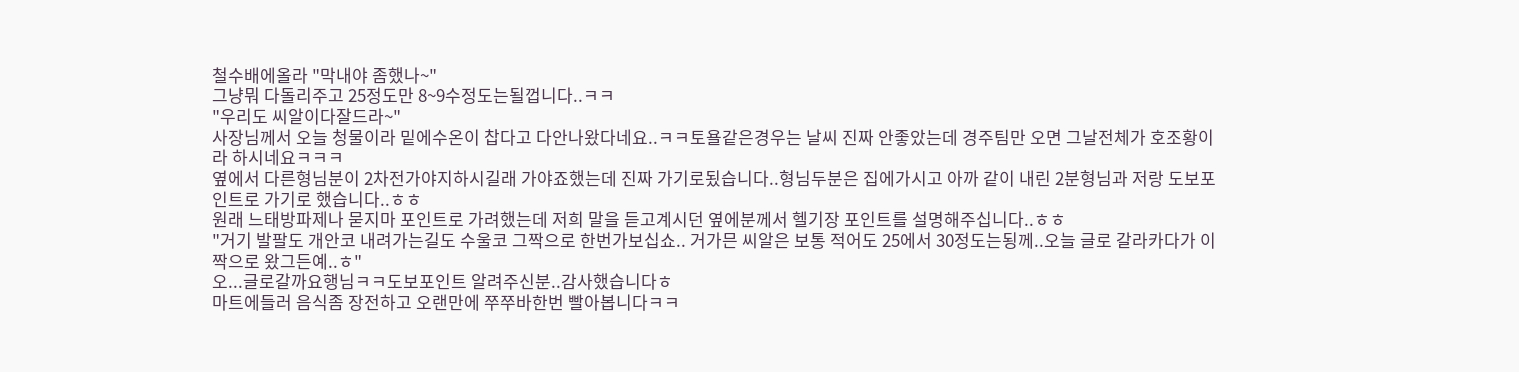철수배에올라 "막내야 좀했나~"
그냥뭐 다돌리주고 25정도만 8~9수정도는될껍니다..ㅋㅋ
"우리도 씨알이다잘드라~"
사장님께서 오늘 청물이라 밑에수온이 찹다고 다안나왔다네요..ㅋㅋ토욜같은경우는 날씨 진짜 안좋았는데 경주팀만 오면 그날전체가 호조황이라 하시네요ㅋㅋㅋ
옆에서 다른형님분이 2차전가야지하시길래 가야죠했는데 진짜 가기로됬습니다..형님두분은 집에가시고 아까 같이 내린 2분형님과 저랑 도보포인트로 가기로 했습니다..ㅎㅎ
원래 느태방파제나 묻지마 포인트로 가려했는데 저희 말을 듣고계시던 옆에분께서 헬기장 포인트를 설명해주십니다..ㅎㅎ
"거기 발팔도 개안코 내려가는길도 수울코 그짝으로 한번가보십쇼.. 거가믄 씨알은 보통 적어도 25에서 30정도는됭께..오늘 글로 갈라카다가 이짝으로 왔그든예..ㅎ"
오...글로갈까요행님ㅋㅋ도보포인트 알려주신분..감사했습니다ㅎ
마트에들러 음식좀 장전하고 오랜만에 쭈쭈바한번 빨아봅니다ㅋㅋ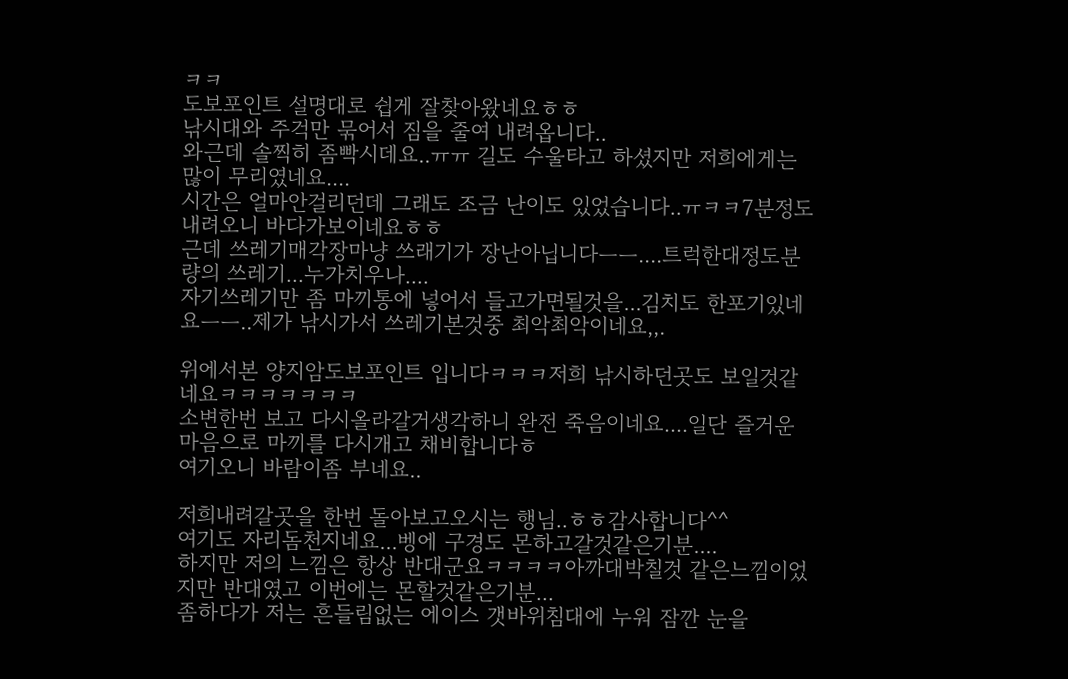ㅋㅋ
도보포인트 설명대로 쉽게 잘찾아왔네요ㅎㅎ
낚시대와 주걱만 묶어서 짐을 줄여 내려옵니다..
와근데 솔찍히 좀빡시데요..ㅠㅠ 길도 수울타고 하셨지만 저희에게는 많이 무리였네요....
시간은 얼마안걸리던데 그래도 조금 난이도 있었습니다..ㅠㅋㅋ7분정도 내려오니 바다가보이네요ㅎㅎ
근데 쓰레기매각장마냥 쓰래기가 장난아닙니다ㅡㅡ....트럭한대정도분량의 쓰레기...누가치우나....
자기쓰레기만 좀 마끼통에 넣어서 들고가면될것을...김치도 한포기있네요ㅡㅡ..제가 낚시가서 쓰레기본것중 최악최악이네요,,.

위에서본 양지암도보포인트 입니다ㅋㅋㅋ저희 낚시하던곳도 보일것같네요ㅋㅋㅋㅋㅋㅋㅋ
소변한번 보고 다시올라갈거생각하니 완전 죽음이네요....일단 즐거운마음으로 마끼를 다시개고 채비합니다ㅎ
여기오니 바람이좀 부네요..

저희내려갈곳을 한번 돌아보고오시는 행님..ㅎㅎ감사합니다^^
여기도 자리돔천지네요...벵에 구경도 몬하고갈것같은기분....
하지만 저의 느낌은 항상 반대군요ㅋㅋㅋㅋ아까대박칠것 같은느낌이었지만 반대였고 이번에는 몬할것같은기분...
좀하다가 저는 흔들림없는 에이스 갯바위침대에 누워 잠깐 눈을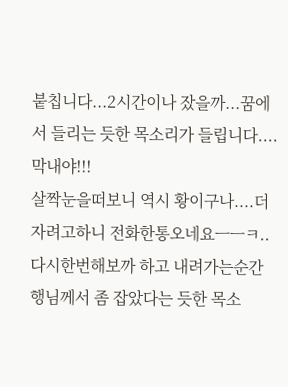붙칩니다...2시간이나 잤을까...꿈에서 들리는 듯한 목소리가 들립니다....막내야!!!
살짝눈을떠보니 역시 황이구나....더자려고하니 전화한통오네요ㅡㅡㅋ..
다시한번해보까 하고 내려가는순간 행님께서 좀 잡았다는 듯한 목소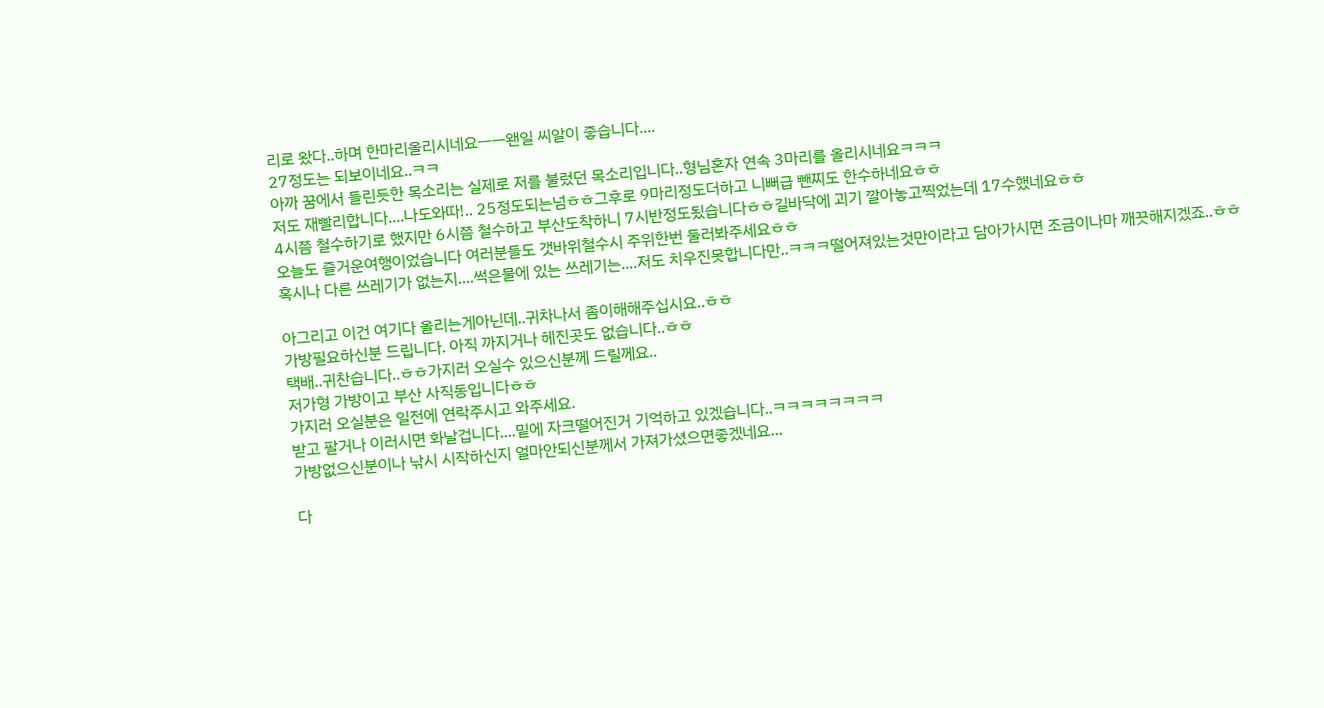리로 왔다..하며 한마리올리시네요ㅡㅡ왠일 씨알이 좋습니다....
27정도는 되보이네요..ㅋㅋ
아까 꿈에서 들린듯한 목소리는 실제로 저를 불렀던 목소리입니다..형님혼자 연속 3마리를 올리시네요ㅋㅋㅋ
저도 재빨리합니다....나도와따!.. 25정도되는넘ㅎㅎ그후로 9마리정도더하고 니뻐급 뺀찌도 한수하네요ㅎㅎ
4시쯤 철수하기로 했지만 6시쯤 철수하고 부산도착하니 7시반정도됬습니다ㅎㅎ길바닥에 괴기 깔아놓고찍었는데 17수했네요ㅎㅎ
오늘도 즐거운여행이었습니다 여러분들도 갯바위철수시 주위한번 둘러봐주세요ㅎㅎ
혹시나 다른 쓰레기가 없는지....썩은물에 있는 쓰레기는....저도 치우진못합니다만..ㅋㅋㅋ떨어져있는것만이라고 담아가시면 조금이나마 깨끗해지겠죠..ㅎㅎ

아그리고 이건 여기다 올리는게아닌데..귀차나서 좀이해해주십시요..ㅎㅎ
가방필요하신분 드립니다. 아직 까지거나 헤진곳도 없습니다..ㅎㅎ
택배..귀찬습니다..ㅎㅎ가지러 오실수 있으신분께 드릴께요..
저가형 가방이고 부산 사직동입니다ㅎㅎ
가지러 오실분은 일전에 연락주시고 와주세요.
받고 팔거나 이러시면 화날겁니다....밑에 자크떨어진거 기억하고 있겠습니다..ㅋㅋㅋㅋㅋㅋㅋㅋ
가방없으신분이나 낚시 시작하신지 얼마안되신분께서 가져가셨으면좋겠네요...

다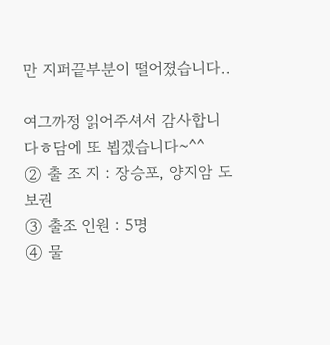만 지퍼끝부분이 떨어졌습니다..

여그까정 읽어주셔서 감사합니다ㅎ담에 또 뵙겠습니다~^^
② 출 조 지 : 장승포, 양지암 도보권
③ 출조 인원 : 5명
④ 물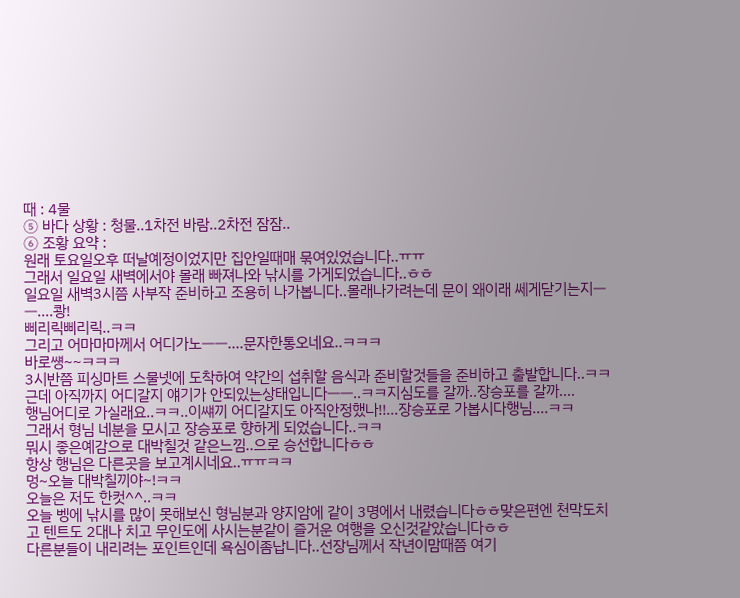때 : 4물
⑤ 바다 상황 : 청물..1차전 바람..2차전 잠잠..
⑥ 조황 요약 :
원래 토요일오후 떠날예정이었지만 집안일때매 묶여있었습니다..ㅠㅠ
그래서 일요일 새벽에서야 몰래 빠져나와 낚시를 가게되었습니다..ㅎㅎ
일요일 새벽3시쯤 사부작 준비하고 조용히 나가봅니다..몰래나가려는데 문이 왜이래 쎄게닫기는지ㅡㅡ....쾅!
삐리릭삐리릭..ㅋㅋ
그리고 어마마마께서 어디가노ㅡㅡ....문자한통오네요..ㅋㅋㅋ
바로썡~~ㅋㅋㅋ
3시반쯤 피싱마트 스물넷에 도착하여 약간의 섭취할 음식과 준비할것들을 준비하고 출발합니다..ㅋㅋ
근데 아직까지 어디갈지 얘기가 안되있는상태입니다ㅡㅡ..ㅋㅋ지심도를 갈까..장승포를 갈까....
행님어디로 가실래요..ㅋㅋ..이썌끼 어디갈지도 아직안정했나!!...장승포로 가봅시다행님....ㅋㅋ
그래서 형님 네분을 모시고 장승포로 향하게 되었습니다..ㅋㅋ
뭐시 좋은예감으로 대박칠것 같은느낌..으로 승선합니다ㅎㅎ
항상 행님은 다른곳을 보고계시네요..ㅠㅠㅋㅋ
멍~오늘 대박칠끼야~!ㅋㅋ
오늘은 저도 한컷^^..ㅋㅋ
오늘 벵에 낚시를 많이 못해보신 형님분과 양지암에 같이 3명에서 내렸습니다ㅎㅎ맞은편엔 천막도치고 텐트도 2대나 치고 무인도에 사시는분같이 즐거운 여행을 오신것같았습니다ㅎㅎ
다른분들이 내리려는 포인트인데 욕심이좀납니다..선장님께서 작년이맘때쯤 여기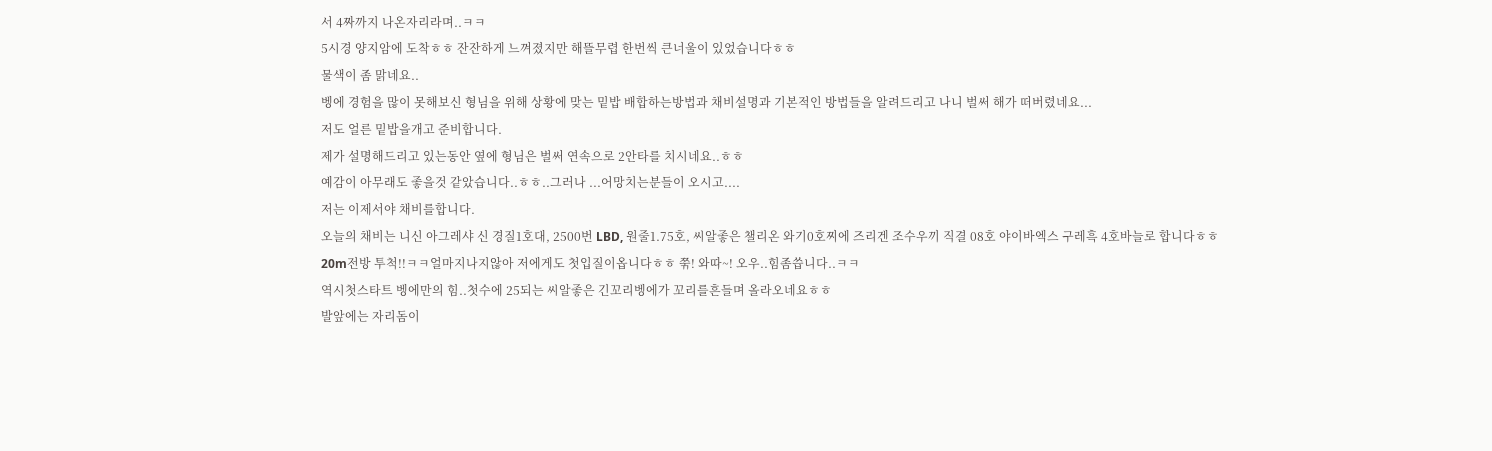서 4짜까지 나온자리라며..ㅋㅋ
5시경 양지암에 도착ㅎㅎ 잔잔하게 느껴졌지만 해뜰무렵 한번씩 큰너울이 있었습니다ㅎㅎ
물색이 좀 맑네요..
벵에 경험을 많이 못해보신 형님을 위해 상황에 맞는 밑밥 배합하는방법과 채비설명과 기본적인 방법들을 알려드리고 나니 벌써 해가 떠버렸네요...
저도 얼른 밑밥을개고 준비합니다.
제가 설명해드리고 있는동안 옆에 형님은 벌써 연속으로 2안타를 치시네요..ㅎㅎ
예감이 아무래도 좋을것 같았습니다..ㅎㅎ..그러나 ...어망치는분들이 오시고....
저는 이제서야 채비를합니다.
오늘의 채비는 니신 아그레샤 신 경질1호대, 2500번 LBD, 원줄1.75호, 씨알좋은 챌리온 와기0호찌에 즈리겐 조수우끼 직결 08호 야이바엑스 구레흑 4호바늘로 합니다ㅎㅎ
20m전방 투척!!ㅋㅋ얼마지나지않아 저에게도 첫입질이옵니다ㅎㅎ 쭊! 와따~! 오우..힘좀씁니다..ㅋㅋ
역시첫스타트 벵에만의 힘..첫수에 25되는 씨알좋은 긴꼬리벵에가 꼬리를흔들며 올라오네요ㅎㅎ
발앞에는 자리돔이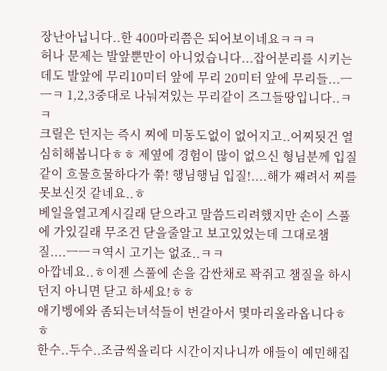장난아닙니다..한 400마리쯤은 되어보이네요ㅋㅋㅋ
허나 문제는 발앞뿐만이 아니었습니다...잡어분리를 시키는데도 발앞에 무리10미터 앞에 무리 20미터 앞에 무리들...ㅡㅡㅋ 1,2,3중대로 나눠져있는 무리같이 즈그들땅입니다..ㅋㅋ
크릴은 던지는 즉시 찌에 미동도없이 없어지고..어찌됫건 열심히해봅니다ㅎㅎ 제옆에 경험이 많이 없으신 형님분께 입질같이 흐물흐물하다가 쭊! 행님행님 입질!....해가 쨰려서 찌를 못보신것 같네요..ㅎ
베일을열고계시길래 닫으라고 말씀드리려했지만 손이 스풀에 가있길래 무조건 닫을줄알고 보고있었는데 그대로챔질....ㅡㅡㅋ역시 고기는 없죠..ㅋㅋ
아깝네요..ㅎ이젠 스풀에 손을 감싼채로 꽉쥐고 챔질을 하시던지 아니면 닫고 하세요!ㅎㅎ
애기벵에와 좀되는녀석들이 번갈아서 몇마리올라옵니다ㅎㅎ
한수..두수..조금씩올리다 시간이지나니까 애들이 예민해집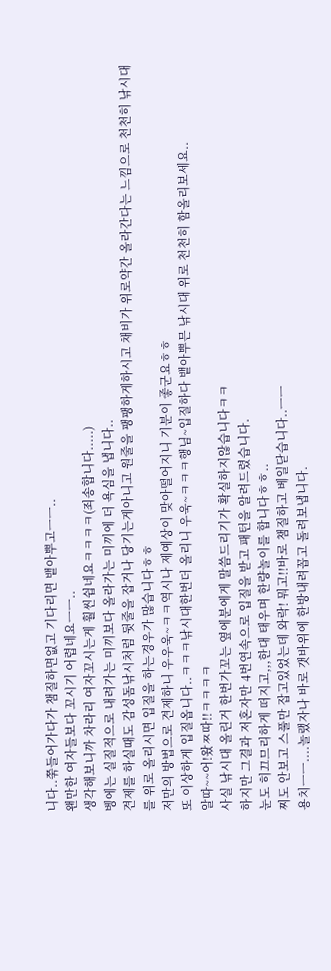니다..쭊들어가다가 챔질하면없고 기다리면 뱉아뿌고ㅡㅡ..
왠만한 여자들보다 꼬시기 어렵네요ㅡㅡ..
생각해보니까 차라리 여자꼬시는게 훨씬쉽네요ㅋㅋㅋㅋ(죄송합니다.....)
벵에는 실질적으로 내려가는 미끼보다 올라가는 미끼에 더 욕심을 냅니다..
견제를 하실때도 감성돔낚시처럼 뒷줄을 잡거나 당기는게아니고 원줄을 팽팽하게하시고 채비가 위로약간 올라간다는 느낌으로 천천히 낚시대를 위로 올리시면 입질을 하는경우가 많습니다ㅎㅎ
저만의 방법으로 견제하니 우우욱~ㅋㅋ역시나 제예상이 맞아떨어지니 기분이 좋군요ㅎㅎ
또 이상하게 입질옵니다..ㅋㅋㅋ낚시대한번더 올리니 우욱~ㅋㅋㅋ행님~입질하다 뱉아뿌믄 낚시대 위로 천천히 함올리보세요..
알따~~어!왔ㅉ따!!ㅋㅋㅋㅋ
사실 낚시대 올린거 한번가꼬는 옆에분에게 말씀드리기가 확실하지않습니다ㅋㅋ
하지만 그결과 저혼자만 4번연속으로 입질을 받고 패턴을 알려드렸습니다.
눈도 히끄므리하게 떠지고,,,한대 태우며 한량놀이를 합니다ㅎㅎ..
찌도 안보고 스풀만 잡고있었는데 와락! 뭐고!!바로 챔질하고 베일닫습니다..ㅡㅡ
용치ㅡㅡ....놀랬자나 바로 갯바위에 한방내려꼽고 돌려보냅니다.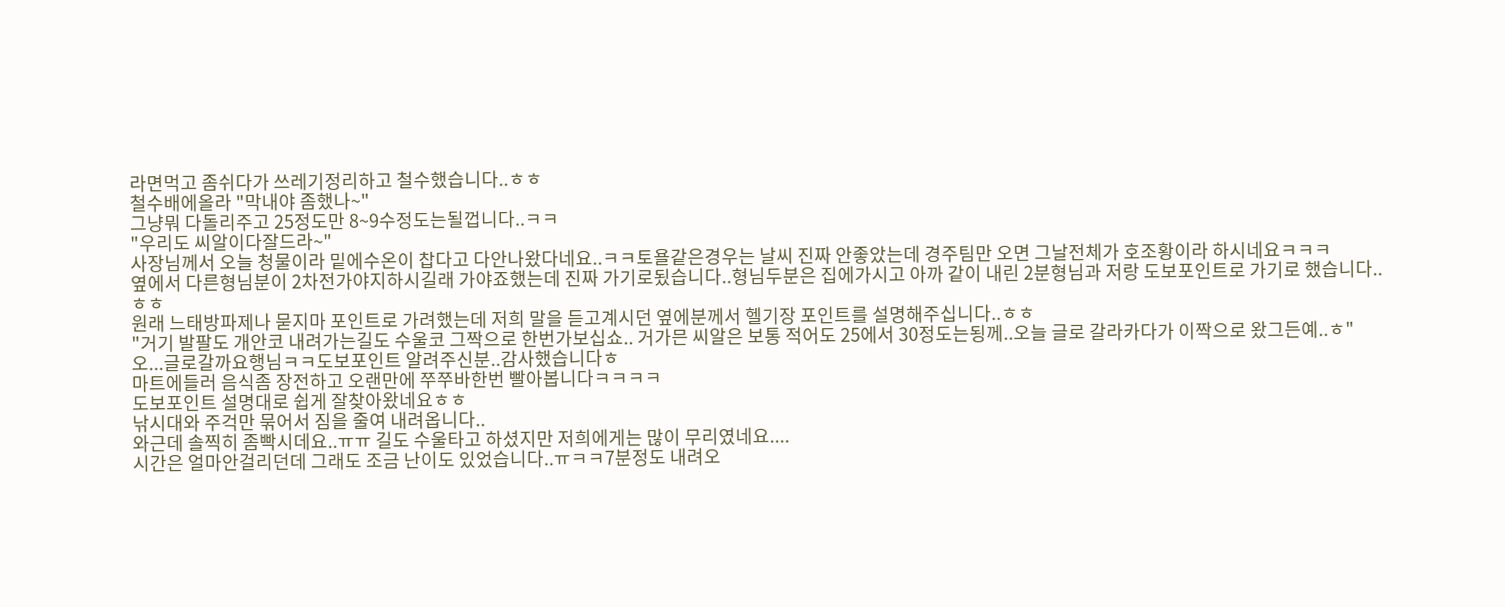라면먹고 좀쉬다가 쓰레기정리하고 철수했습니다..ㅎㅎ
철수배에올라 "막내야 좀했나~"
그냥뭐 다돌리주고 25정도만 8~9수정도는될껍니다..ㅋㅋ
"우리도 씨알이다잘드라~"
사장님께서 오늘 청물이라 밑에수온이 찹다고 다안나왔다네요..ㅋㅋ토욜같은경우는 날씨 진짜 안좋았는데 경주팀만 오면 그날전체가 호조황이라 하시네요ㅋㅋㅋ
옆에서 다른형님분이 2차전가야지하시길래 가야죠했는데 진짜 가기로됬습니다..형님두분은 집에가시고 아까 같이 내린 2분형님과 저랑 도보포인트로 가기로 했습니다..ㅎㅎ
원래 느태방파제나 묻지마 포인트로 가려했는데 저희 말을 듣고계시던 옆에분께서 헬기장 포인트를 설명해주십니다..ㅎㅎ
"거기 발팔도 개안코 내려가는길도 수울코 그짝으로 한번가보십쇼.. 거가믄 씨알은 보통 적어도 25에서 30정도는됭께..오늘 글로 갈라카다가 이짝으로 왔그든예..ㅎ"
오...글로갈까요행님ㅋㅋ도보포인트 알려주신분..감사했습니다ㅎ
마트에들러 음식좀 장전하고 오랜만에 쭈쭈바한번 빨아봅니다ㅋㅋㅋㅋ
도보포인트 설명대로 쉽게 잘찾아왔네요ㅎㅎ
낚시대와 주걱만 묶어서 짐을 줄여 내려옵니다..
와근데 솔찍히 좀빡시데요..ㅠㅠ 길도 수울타고 하셨지만 저희에게는 많이 무리였네요....
시간은 얼마안걸리던데 그래도 조금 난이도 있었습니다..ㅠㅋㅋ7분정도 내려오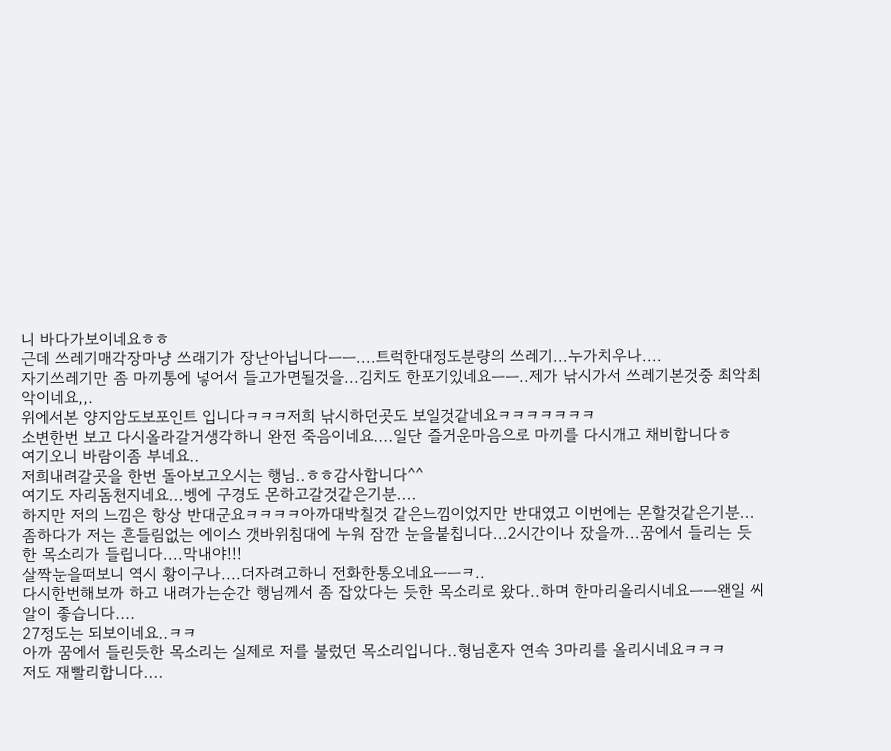니 바다가보이네요ㅎㅎ
근데 쓰레기매각장마냥 쓰래기가 장난아닙니다ㅡㅡ....트럭한대정도분량의 쓰레기...누가치우나....
자기쓰레기만 좀 마끼통에 넣어서 들고가면될것을...김치도 한포기있네요ㅡㅡ..제가 낚시가서 쓰레기본것중 최악최악이네요,,.
위에서본 양지암도보포인트 입니다ㅋㅋㅋ저희 낚시하던곳도 보일것같네요ㅋㅋㅋㅋㅋㅋㅋ
소변한번 보고 다시올라갈거생각하니 완전 죽음이네요....일단 즐거운마음으로 마끼를 다시개고 채비합니다ㅎ
여기오니 바람이좀 부네요..
저희내려갈곳을 한번 돌아보고오시는 행님..ㅎㅎ감사합니다^^
여기도 자리돔천지네요...벵에 구경도 몬하고갈것같은기분....
하지만 저의 느낌은 항상 반대군요ㅋㅋㅋㅋ아까대박칠것 같은느낌이었지만 반대였고 이번에는 몬할것같은기분...
좀하다가 저는 흔들림없는 에이스 갯바위침대에 누워 잠깐 눈을붙칩니다...2시간이나 잤을까...꿈에서 들리는 듯한 목소리가 들립니다....막내야!!!
살짝눈을떠보니 역시 황이구나....더자려고하니 전화한통오네요ㅡㅡㅋ..
다시한번해보까 하고 내려가는순간 행님께서 좀 잡았다는 듯한 목소리로 왔다..하며 한마리올리시네요ㅡㅡ왠일 씨알이 좋습니다....
27정도는 되보이네요..ㅋㅋ
아까 꿈에서 들린듯한 목소리는 실제로 저를 불렀던 목소리입니다..형님혼자 연속 3마리를 올리시네요ㅋㅋㅋ
저도 재빨리합니다....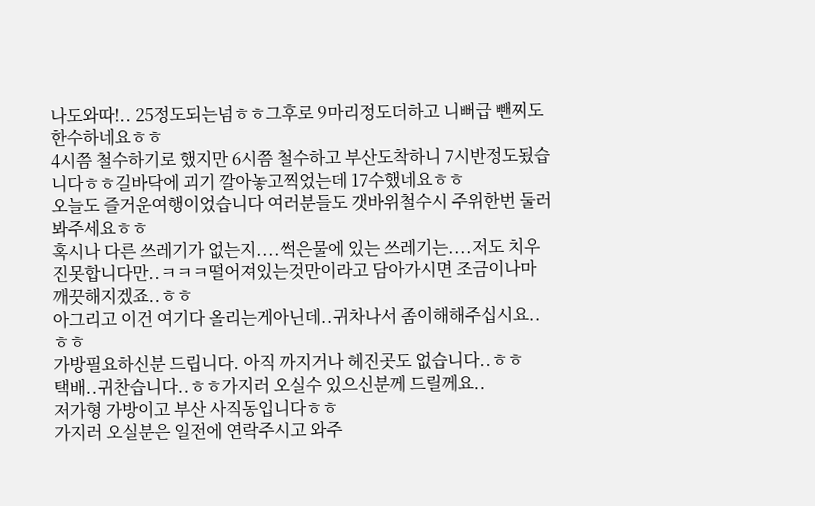나도와따!.. 25정도되는넘ㅎㅎ그후로 9마리정도더하고 니뻐급 뺀찌도 한수하네요ㅎㅎ
4시쯤 철수하기로 했지만 6시쯤 철수하고 부산도착하니 7시반정도됬습니다ㅎㅎ길바닥에 괴기 깔아놓고찍었는데 17수했네요ㅎㅎ
오늘도 즐거운여행이었습니다 여러분들도 갯바위철수시 주위한번 둘러봐주세요ㅎㅎ
혹시나 다른 쓰레기가 없는지....썩은물에 있는 쓰레기는....저도 치우진못합니다만..ㅋㅋㅋ떨어져있는것만이라고 담아가시면 조금이나마 깨끗해지겠죠..ㅎㅎ
아그리고 이건 여기다 올리는게아닌데..귀차나서 좀이해해주십시요..ㅎㅎ
가방필요하신분 드립니다. 아직 까지거나 헤진곳도 없습니다..ㅎㅎ
택배..귀찬습니다..ㅎㅎ가지러 오실수 있으신분께 드릴께요..
저가형 가방이고 부산 사직동입니다ㅎㅎ
가지러 오실분은 일전에 연락주시고 와주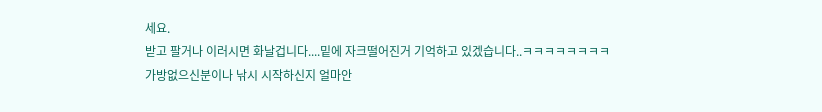세요.
받고 팔거나 이러시면 화날겁니다....밑에 자크떨어진거 기억하고 있겠습니다..ㅋㅋㅋㅋㅋㅋㅋㅋ
가방없으신분이나 낚시 시작하신지 얼마안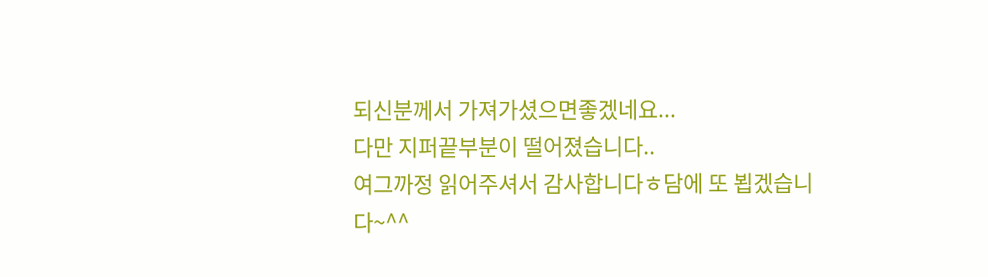되신분께서 가져가셨으면좋겠네요...
다만 지퍼끝부분이 떨어졌습니다..
여그까정 읽어주셔서 감사합니다ㅎ담에 또 뵙겠습니다~^^